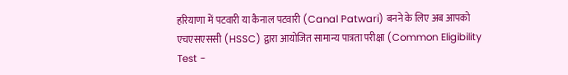हरियाणा में पटवारी या कैनाल पटवारी (Canal Patwari) बनने के लिए अब आपको एचएसएससी (HSSC) द्वारा आयोजित सामान्य पात्रता परीक्षा (Common Eligibility Test -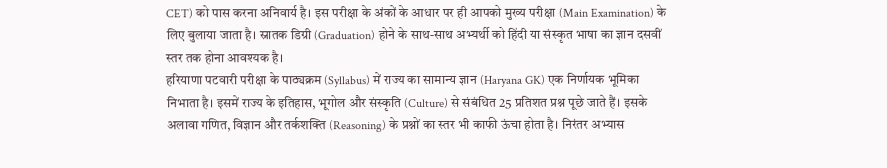CET) को पास करना अनिवार्य है। इस परीक्षा के अंकों के आधार पर ही आपको मुख्य परीक्षा (Main Examination) के लिए बुलाया जाता है। स्नातक डिग्री (Graduation) होने के साथ-साथ अभ्यर्थी को हिंदी या संस्कृत भाषा का ज्ञान दसवीं स्तर तक होना आवश्यक है।
हरियाणा पटवारी परीक्षा के पाठ्यक्रम (Syllabus) में राज्य का सामान्य ज्ञान (Haryana GK) एक निर्णायक भूमिका निभाता है। इसमें राज्य के इतिहास, भूगोल और संस्कृति (Culture) से संबंधित 25 प्रतिशत प्रश्न पूछे जाते हैं। इसके अलावा गणित, विज्ञान और तर्कशक्ति (Reasoning) के प्रश्नों का स्तर भी काफी ऊंचा होता है। निरंतर अभ्यास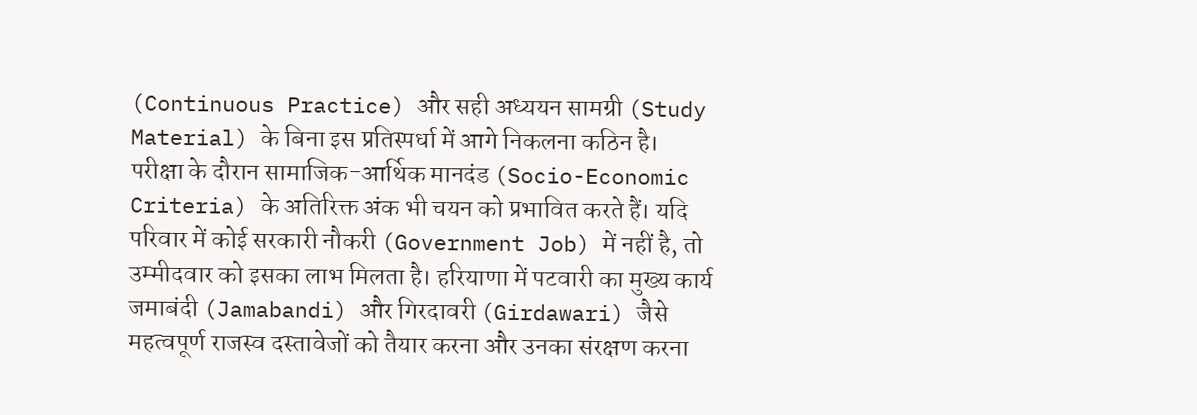(Continuous Practice) और सही अध्ययन सामग्री (Study Material) के बिना इस प्रतिस्पर्धा में आगे निकलना कठिन है।
परीक्षा के दौरान सामाजिक-आर्थिक मानदंड (Socio-Economic Criteria) के अतिरिक्त अंक भी चयन को प्रभावित करते हैं। यदि परिवार में कोई सरकारी नौकरी (Government Job) में नहीं है, तो उम्मीदवार को इसका लाभ मिलता है। हरियाणा में पटवारी का मुख्य कार्य जमाबंदी (Jamabandi) और गिरदावरी (Girdawari) जैसे महत्वपूर्ण राजस्व दस्तावेजों को तैयार करना और उनका संरक्षण करना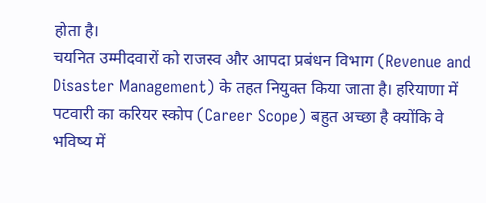होता है।
चयनित उम्मीदवारों को राजस्व और आपदा प्रबंधन विभाग (Revenue and Disaster Management) के तहत नियुक्त किया जाता है। हरियाणा में पटवारी का करियर स्कोप (Career Scope) बहुत अच्छा है क्योंकि वे भविष्य में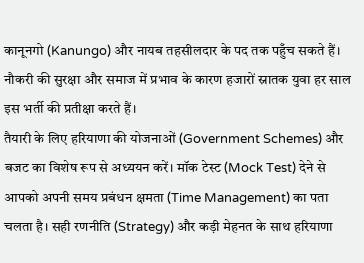कानूनगो (Kanungo) और नायब तहसीलदार के पद तक पहुँच सकते हैं। नौकरी की सुरक्षा और समाज में प्रभाव के कारण हजारों स्नातक युवा हर साल इस भर्ती की प्रतीक्षा करते हैं।
तैयारी के लिए हरियाणा की योजनाओं (Government Schemes) और बजट का विशेष रूप से अध्ययन करें। मॉक टेस्ट (Mock Test) देने से आपको अपनी समय प्रबंधन क्षमता (Time Management) का पता चलता है। सही रणनीति (Strategy) और कड़ी मेहनत के साथ हरियाणा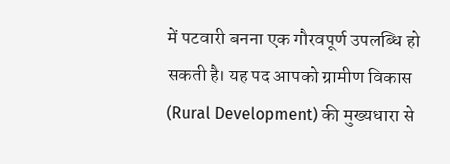में पटवारी बनना एक गौरवपूर्ण उपलब्धि हो सकती है। यह पद आपको ग्रामीण विकास (Rural Development) की मुख्यधारा से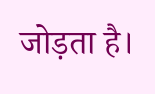जोड़ता है।